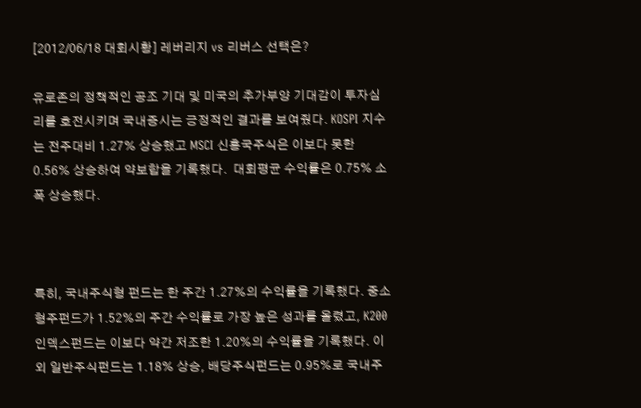[2012/06/18 대회시황] 레버리지 vs 리버스 선택은?

유로존의 정책적인 공조 기대 및 미국의 추가부양 기대감이 투자심리를 호전시키며 국내증시는 긍정적인 결과를 보여줬다. KOSPI 지수는 전주대비 1.27% 상승했고 MSCI 신흥국주식은 이보다 못한 0.56% 상승하여 약보합을 기록했다.  대회평균 수익률은 0.75% 소폭 상승했다.



특히, 국내주식형 펀드는 한 주간 1.27%의 수익률을 기록했다. 중소형주펀드가 1.52%의 주간 수익률로 가장 높은 성과를 올렸고, K200인덱스펀드는 이보다 약간 저조한 1.20%의 수익률을 기록했다. 이외 일반주식펀드는 1.18% 상승, 배당주식펀드는 0.95%로 국내주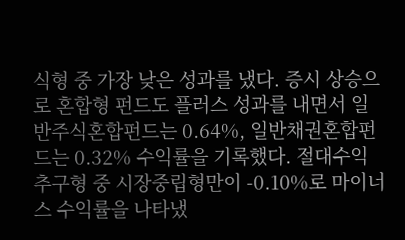식형 중 가장 낮은 성과를 냈다. 증시 상승으로 혼합형 펀드도 플러스 성과를 내면서 일반주식혼합펀드는 0.64%, 일반채권혼합펀드는 0.32% 수익률을 기록했다. 절대수익추구형 중 시장중립형만이 -0.10%로 마이너스 수익률을 나타냈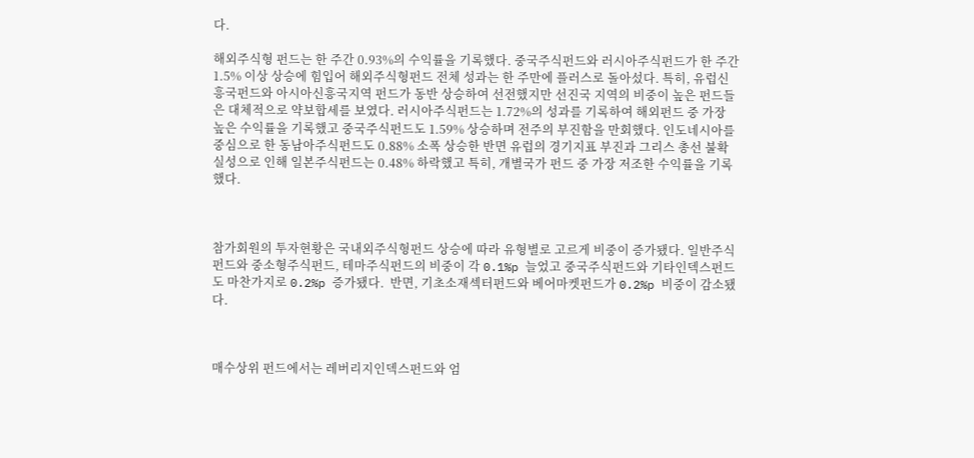다.

해외주식형 펀드는 한 주간 0.93%의 수익률을 기록했다. 중국주식펀드와 러시아주식펀드가 한 주간 1.5% 이상 상승에 힘입어 해외주식형펀드 전체 성과는 한 주만에 플러스로 돌아섰다. 특히, 유럽신흥국펀드와 아시아신흥국지역 펀드가 동반 상승하여 선전했지만 선진국 지역의 비중이 높은 펀드들은 대체적으로 약보합세를 보였다. 러시아주식펀드는 1.72%의 성과를 기록하여 해외펀드 중 가장 높은 수익률을 기록했고 중국주식펀드도 1.59% 상승하며 전주의 부진함을 만회했다. 인도네시아를 중심으로 한 동남아주식펀드도 0.88% 소폭 상승한 반면 유럽의 경기지표 부진과 그리스 총선 불확실성으로 인해 일본주식펀드는 0.48% 하락했고 특히, 개별국가 펀드 중 가장 저조한 수익률을 기록했다.



참가회원의 투자현황은 국내외주식형펀드 상승에 따라 유형별로 고르게 비중이 증가됐다. 일반주식펀드와 중소형주식펀드, 테마주식펀드의 비중이 각 0.1%p 늘었고 중국주식펀드와 기타인덱스펀드도 마찬가지로 0.2%p 증가됐다.  반면, 기초소재섹터펀드와 베어마켓펀드가 0.2%p 비중이 감소됐다.



매수상위 펀드에서는 레버리지인덱스펀드와 엄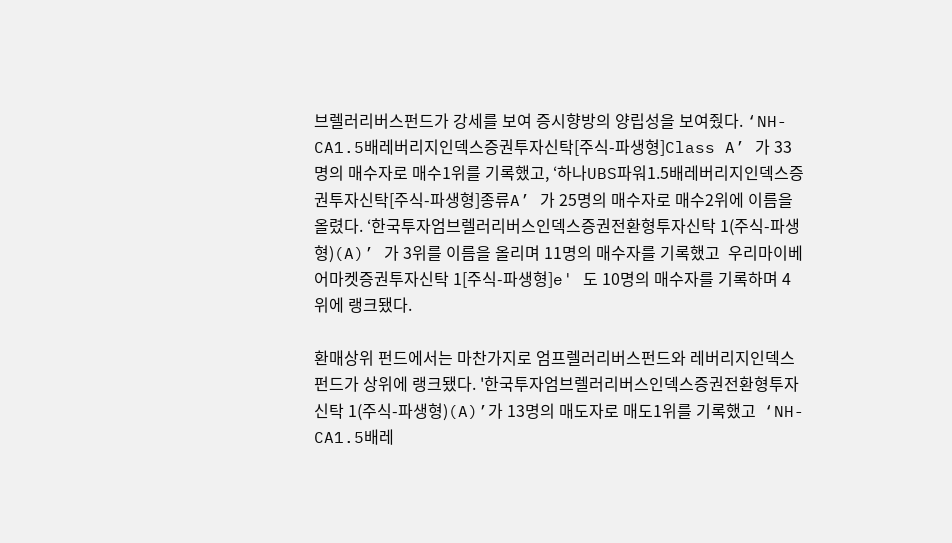브렐러리버스펀드가 강세를 보여 증시향방의 양립성을 보여줬다. ‘NH-CA1.5배레버리지인덱스증권투자신탁[주식-파생형]Class A’ 가 33명의 매수자로 매수1위를 기록했고, ‘하나UBS파워1.5배레버리지인덱스증권투자신탁[주식-파생형]종류A’ 가 25명의 매수자로 매수2위에 이름을 올렸다. ‘한국투자엄브렐러리버스인덱스증권전환형투자신탁 1(주식-파생형)(A)’ 가 3위를 이름을 올리며 11명의 매수자를 기록했고  우리마이베어마켓증권투자신탁 1[주식-파생형]e' 도 10명의 매수자를 기록하며 4위에 랭크됐다.

환매상위 펀드에서는 마찬가지로 엄프렐러리버스펀드와 레버리지인덱스펀드가 상위에 랭크됐다. '한국투자엄브렐러리버스인덱스증권전환형투자신탁 1(주식-파생형)(A)’가 13명의 매도자로 매도1위를 기록했고  ‘NH-CA1.5배레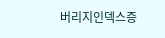버리지인덱스증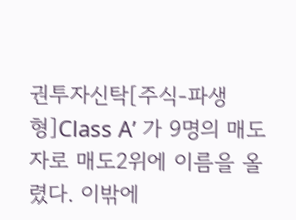권투자신탁[주식-파생형]Class A’ 가 9명의 매도자로 매도2위에 이름을 올렸다. 이밖에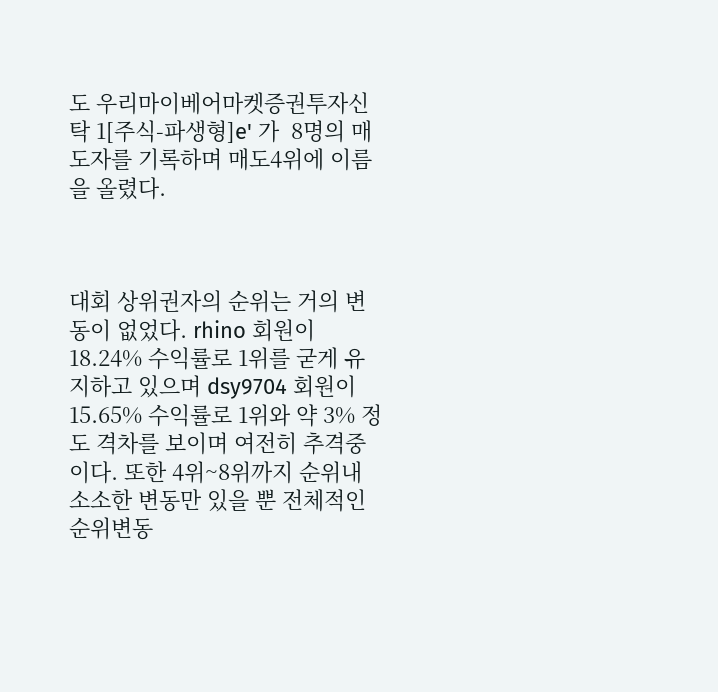도 우리마이베어마켓증권투자신탁 1[주식-파생형]e' 가  8명의 매도자를 기록하며 매도4위에 이름을 올렸다.



대회 상위권자의 순위는 거의 변동이 없었다. rhino 회원이 18.24% 수익률로 1위를 굳게 유지하고 있으며 dsy9704 회원이 15.65% 수익률로 1위와 약 3% 정도 격차를 보이며 여전히 추격중이다. 또한 4위~8위까지 순위내 소소한 변동만 있을 뿐 전체적인 순위변동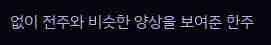없이 전주와 비슷한 양상을 보여준 한주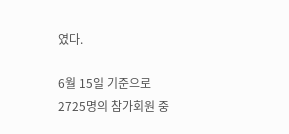였다.

6월 15일 기준으로 2725명의 참가회원 중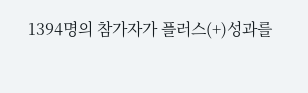1394명의 참가자가 플러스(+)성과를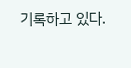기록하고 있다.